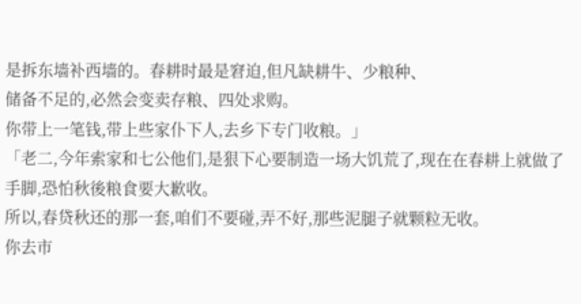是拆东墙补西墙的。春耕时最是窘迫,但凡缺耕牛、少粮种、
储备不足的,必然会变卖存粮、四处求购。
你带上一笔钱,带上些家仆下人,去乡下专门收粮。」
「老二,今年索家和七公他们,是狠下心要制造一场大饥荒了,现在在春耕上就做了手脚,恐怕秋後粮食要大歉收。
所以,春贷秋还的那一套,咱们不要碰,弄不好,那些泥腿子就颗粒无收。
你去市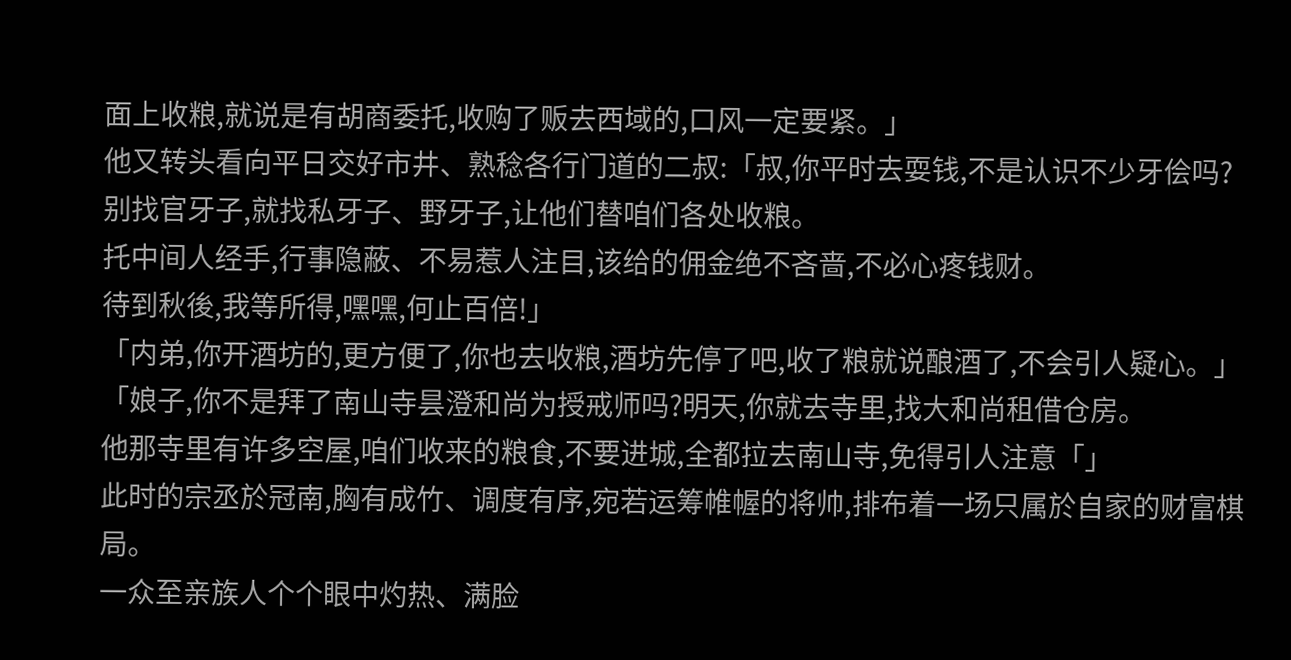面上收粮,就说是有胡商委托,收购了贩去西域的,口风一定要紧。」
他又转头看向平日交好市井、熟稔各行门道的二叔:「叔,你平时去耍钱,不是认识不少牙侩吗?
别找官牙子,就找私牙子、野牙子,让他们替咱们各处收粮。
托中间人经手,行事隐蔽、不易惹人注目,该给的佣金绝不吝啬,不必心疼钱财。
待到秋後,我等所得,嘿嘿,何止百倍!」
「内弟,你开酒坊的,更方便了,你也去收粮,酒坊先停了吧,收了粮就说酿酒了,不会引人疑心。」
「娘子,你不是拜了南山寺昙澄和尚为授戒师吗?明天,你就去寺里,找大和尚租借仓房。
他那寺里有许多空屋,咱们收来的粮食,不要进城,全都拉去南山寺,免得引人注意「」
此时的宗丞於冠南,胸有成竹、调度有序,宛若运筹帷幄的将帅,排布着一场只属於自家的财富棋局。
一众至亲族人个个眼中灼热、满脸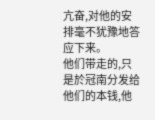亢奋,对他的安排毫不犹豫地答应下来。
他们带走的,只是於冠南分发给他们的本钱,他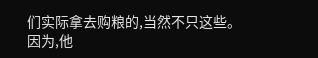们实际拿去购粮的,当然不只这些。
因为,他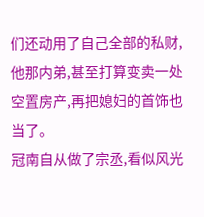们还动用了自己全部的私财,他那内弟,甚至打算变卖一处空置房产,再把媳妇的首饰也当了。
冠南自从做了宗丞,看似风光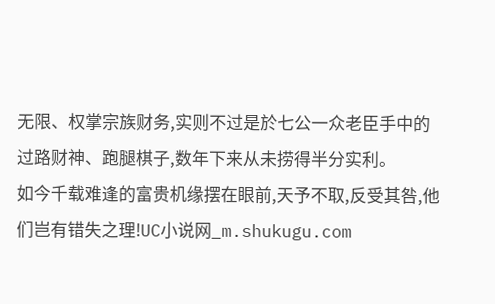无限、权掌宗族财务,实则不过是於七公一众老臣手中的过路财神、跑腿棋子,数年下来从未捞得半分实利。
如今千载难逢的富贵机缘摆在眼前,天予不取,反受其咎,他们岂有错失之理!UC小说网_m.shukugu.com